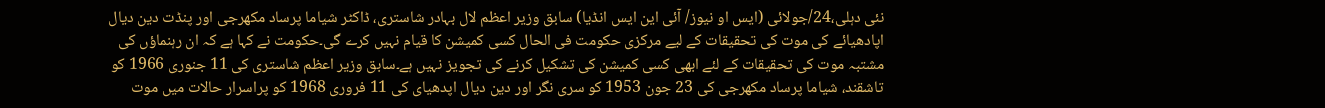نئی دہلی،24/جولائی (ایس او نیوز/ آئی این ایس انڈیا) سابق وزیر اعظم لال بہادر شاستری، ڈاکٹر شیاما پرساد مکھرجی اور پنڈت دین دیال اپادھیائے کی موت کی تحقیقات کے لیے مرکزی حکومت فی الحال کسی کمیشن کا قیام نہیں کرے گی۔حکومت نے کہا ہے کہ ان رہنماؤں کی مشتبہ موت کی تحقیقات کے لئے ابھی کسی کمیشن کی تشکیل کرنے کی تجویز نہیں ہے۔سابق وزیر اعظم شاستری کی 11 جنوری 1966 کو تاشقند، شیاما پرساد مکھرجی کی 23 جون 1953 کو سری نگر اور دین دیال اپدھیای کی 11 فروری 1968 کو پراسرار حالات میں موت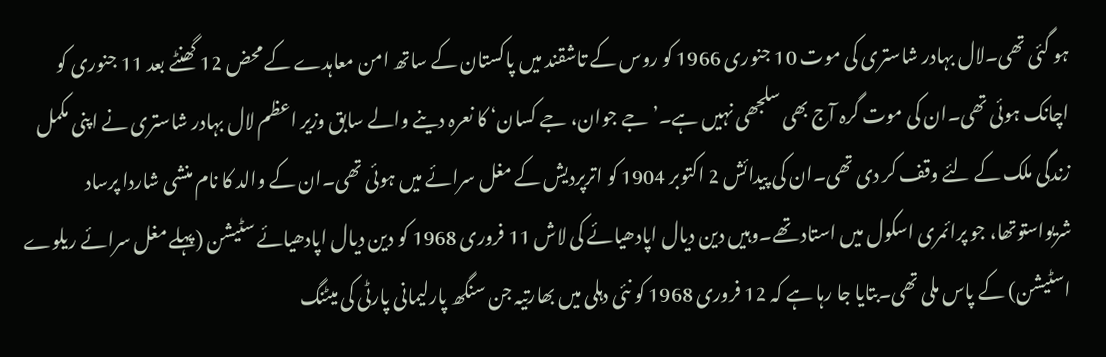ہو گئی تھی۔لال بہادر شاستری کی موت 10 جنوری 1966 کو روس کے تاشقند میں پاکستان کے ساتھ امن معاہدے کے محض 12 گھنٹے بعد 11 جنوری کو اچانک ہوئی تھی۔ان کی موت گرہ آج بھی سلجھی نہیں ہے۔’جے جوان، جے کسان‘ کا نعرہ دینے والے سابق وزیر اعظم لال بہادر شاستری نے اپنی مکمل زندگی ملک کے لئے وقف کر دی تھی۔ان کی پیدائش 2 اکتوبر 1904 کو اترپردیش کے مغل سرائے میں ہوئی تھی۔ان کے والد کا نام منشی شاردا پرساد شریواستوتھا، جو پرائمری اسکول میں استاد تھے۔وہیں دین دیال اپادھیائے کی لاش 11 فروری 1968 کو دین دیال اپادھیائے سٹیشن (پہلے مغل سرائے ریلوے اسٹیشن) کے پاس ملی تھی۔بتایا جا رہا ہے کہ 12 فروری 1968 کو نئی دہلی میں بھارتیہ جن سنگھ پارلیمانی پارٹی کی میٹنگ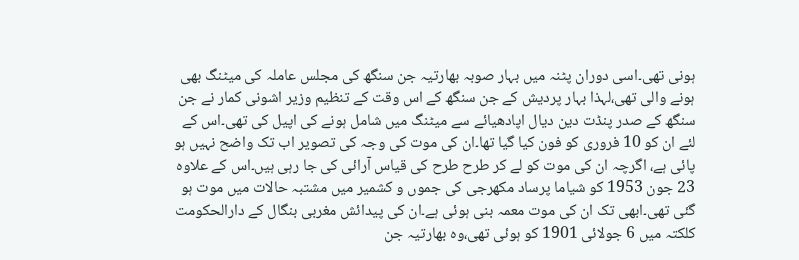ہونی تھی۔اسی دوران پٹنہ میں بہار صوبہ بھارتیہ جن سنگھ کی مجلس عاملہ کی میٹنگ بھی ہونے والی تھی،لہذا بہار پردیش کے جن سنگھ کے اس وقت کے تنظیم وزیر اشونی کمار نے جن سنگھ کے صدر پنڈت دین دیال اپادھیائے سے میٹنگ میں شامل ہونے کی اپیل کی تھی۔اس کے لئے ان کو 10 فروری کو فون کیا گیا تھا۔ان کی موت کی وجہ کی تصویر اب تک واضح نہیں ہو پائی ہے، اگرچہ ان کی موت کو لے کر طرح طرح کی قیاس آرائی کی جا رہی ہیں۔اس کے علاوہ 23 جون 1953 کو شیاما پرساد مکھرجی کی جموں و کشمیر میں مشتبہ حالات میں موت ہو گئی تھی۔ابھی تک ان کی موت معمہ بنی ہوئی ہے۔ان کی پیدائش مغربی بنگال کے دارالحکومت کلکتہ میں 6 جولائی 1901 کو ہوئی تھی،وہ بھارتیہ جن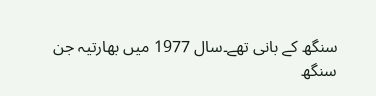سنگھ کے بانی تھے۔سال 1977 میں بھارتیہ جن سنگھ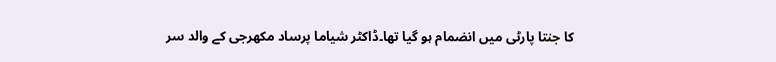کا جنتا پارٹی میں انضمام ہو گیا تھا۔ڈاکٹر شیاما پرساد مکھرجی کے والد سر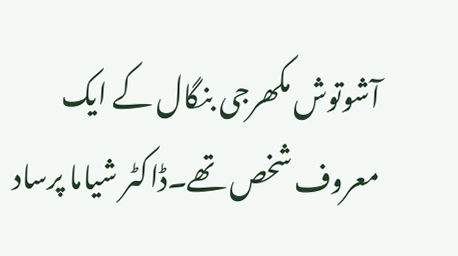آشوتوش مکھرجی بنگال کے ایک معروف شخص تھے۔ڈاکٹر شیاما پرساد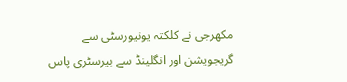مکھرجی نے کلکتہ یونیورسٹی سے گریجویشن اور انگلینڈ سے بیرسٹری پاس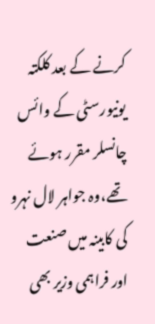کرنے کے بعد کلکتہ یونیورسٹی کے وائس چانسلر مقرر ہوئے تھے،وہ جواہر لال نہرو کی کابینہ میں صنعت اور فراہمی وزیر بھی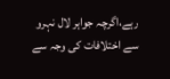رہے،اگرچہ جواہر لال نہرو سے اختلافات کی وجہ سے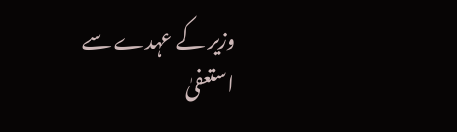وزیر کے عہدے سے استعفیٰ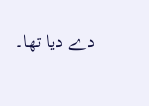دے دیا تھا۔